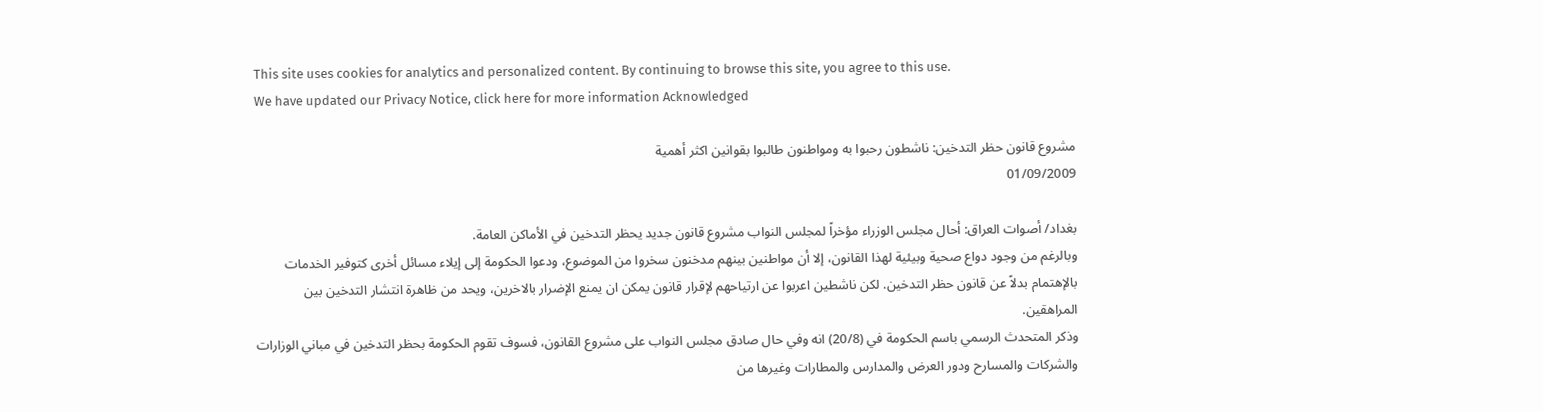This site uses cookies for analytics and personalized content. By continuing to browse this site, you agree to this use.
We have updated our Privacy Notice, click here for more information Acknowledged

مشروع قانون حظر التدخين: ناشطون رحبوا به ومواطنون طالبوا بقوانين اكثر أهمية
01/09/2009

بغداد/ أصوات العراق: أحال مجلس الوزراء مؤخراً لمجلس النواب مشروع قانون جديد يحظر التدخين في الأماكن العامة.
وبالرغم من وجود دواع صحية وبيئية لهذا القانون، إلا أن مواطنين بينهم مدخنون سخروا من الموضوع، ودعوا الحكومة إلى إيلاء مسائل أخرى كتوفير الخدمات بالإهتمام بدلاً عن قانون حظر التدخين. لكن ناشطين اعربوا عن ارتياحهم لإقرار قانون يمكن ان يمنع الإضرار بالاخرين، ويحد من ظاهرة انتشار التدخين بين المراهقين.
وذكر المتحدث الرسمي باسم الحكومة في (20/8) انه وفي حال صادق مجلس النواب على مشروع القانون، فسوف تقوم الحكومة بحظر التدخين في مباني الوزارات والشركات والمسارح ودور العرض والمدارس والمطارات وغيرها من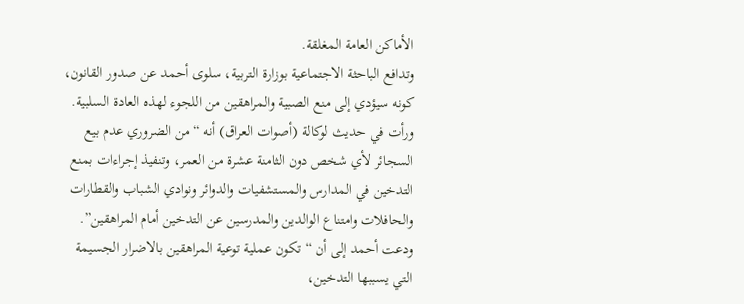الأماكن العامة المغلقة.
وتدافع الباحثة الاجتماعية بوزارة التربية، سلوى أحمد عن صدور القانون، كونه سيؤدي إلى منع الصبية والمراهقين من اللجوء لهذه العادة السلبية.
ورأت في حديث لوكالة (أصوات العراق) أنه “من الضروري عدم بيع السجائر لأي شخص دون الثامنة عشرة من العمر، وتنفيذ إجراءات بمنع التدخين في المدارس والمستشفيات والدوائر ونوادي الشباب والقطارات والحافلات وامتناع الوالدين والمدرسين عن التدخين أمام المراهقين”.
ودعت أحمد إلى أن “تكون عملية توعية المراهقين بالاضرار الجسيمة التي يسببها التدخين،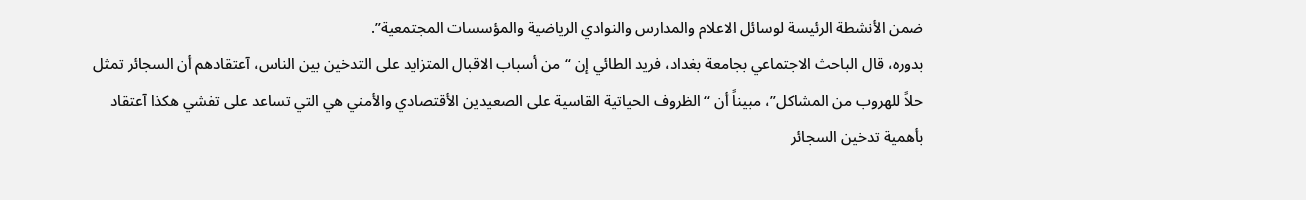ضمن الأنشطة الرئيسة لوسائل الاعلام والمدارس والنوادي الرياضية والمؤسسات المجتمعية”.
بدوره، قال الباحث الاجتماعي بجامعة بغداد، فريد الطائي إن “من أسباب الاقبال المتزايد على التدخين بين الناس، آعتقادهم أن السجائر تمثل حلاً للهروب من المشاكل”، مبيناً أن “الظروف الحياتية القاسية على الصعيدين الأقتصادي والأمني هي التي تساعد على تفشي هكذا آعتقاد بأهمية تدخين السجائر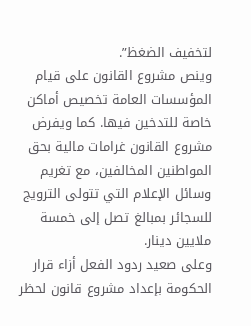لتخفيف الضغظ”.
وينص مشروع القانون على قيام المؤسسات العامة تخصيص أماكن خاصة للتدخين فيها. كما ويفرض مشروع القانون غرامات مالية بحق المواطنين المخالفين، مع تغريم وسائل الإعلام التي تتولى الترويج للسجائر بمبالغ تصل إلى خمسة ملايين دينار.
وعلى صعيد ردود الفعل أزاء قرار الحكومة بإعداد مشروع قانون لحظر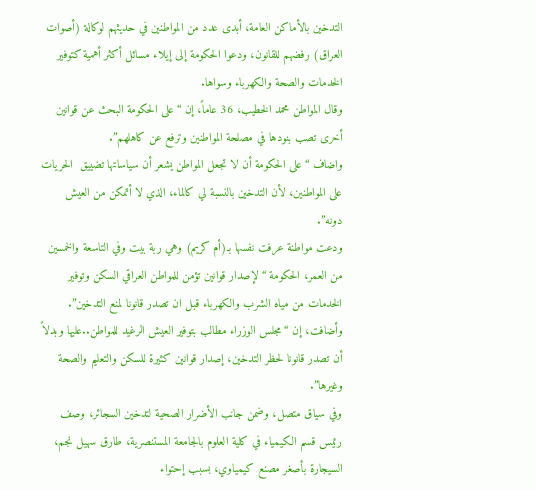التدخين بالأماكن العامة، أبدى عدد من المواطنين في حديثهم لوكالة (أصوات العراق) رفضهم للقانون، ودعوا الحكومة إلى إيلاء مسائل أكثر أهمية كتوفير الخدمات والصحة والكهرباء وسواها.
وقال المواطن محمد الخطيب، 36 عاماً، إن “على الحكومة البحث عن قوانين أخرى تصب بنودها في مصلحة المواطنين وترفع عن كاهلهم”.
واضاف “على الحكومة أن لا تجعل المواطن يشعر أن سياساتها تضييق  الحريات على المواطنين، لأن التدخين بالنسبة لي كالماء، الذي لا أتمكن من العيش دونه”.
ودعت مواطنة عرفت نفسها بـ(أم كريم) وهي ربة بيت وفي التاسعة والخمسين من العمر، الحكومة “لإصدار قوانين تؤمن للمواطن العراقي السكن وتوفير الخدمات من مياه الشرب والكهرباء قبل ان تصدر قانونا لمنع التدخين”.
وأضافت، إن “مجلس الوزراء مطالب بتوفير العيش الرغيد للمواطن..عليها وبدلاً أن تصدر قانونا لحظر التدخين، إصدار قوانين كثيرة للسكن والتعليم والصحة وغيرها”.
وفي سياق متصل، وضمن جانب الأضرار الصحية لتدخين السجائر، وصف رئيس قسم الكيمياء في كلية العلوم بالجامعة المستنصرية، طارق سهيل نجم، السيجارة بأصغر مصنع كيمياوي، بسبب إحتواء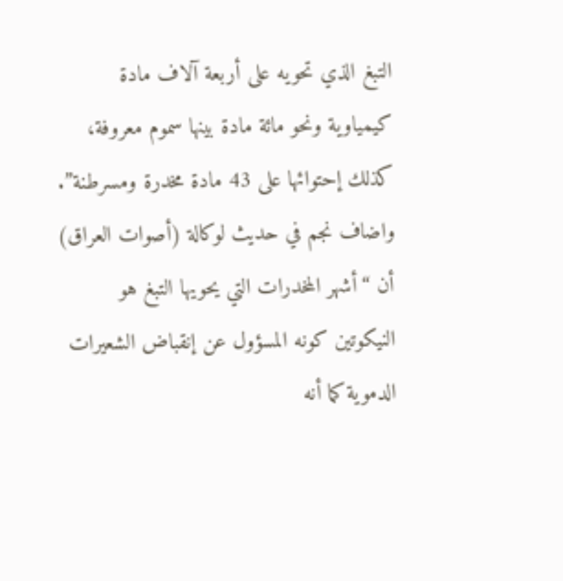التبغ الذي تحويه على أربعة آلاف مادة كيمياوية ونحو مائة مادة بينها سموم معروفة، كذلك إحتوائها على 43 مادة مخدرة ومسرطنة”.
واضاف نجم في حديث لوكالة (أصوات العراق) أن “أشهر المخدرات التي يحويها التبغ هو النيكوتين كونه المسؤول عن إنقباض الشعيرات الدموية كما أنه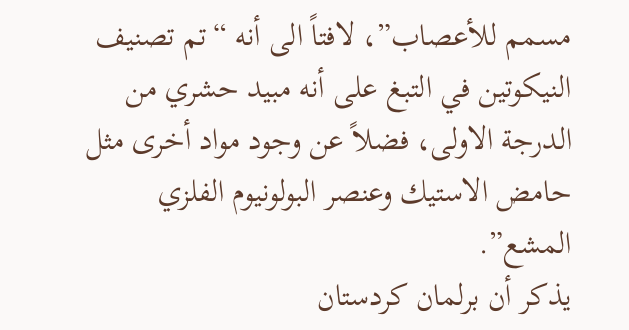مسمم للأعصاب”، لافتاً الى أنه “تم تصنيف النيكوتين في التبغ على أنه مبيد حشري من الدرجة الاولى، فضلاً عن وجود مواد أخرى مثل حامض الاستيك وعنصر البولونيوم الفلزي المشع”.
يذكر أن برلمان كردستان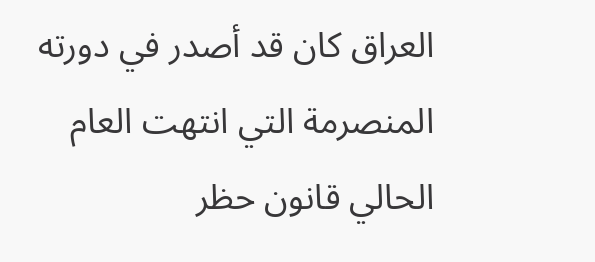العراق كان قد أصدر في دورته المنصرمة التي انتهت العام الحالي قانون حظر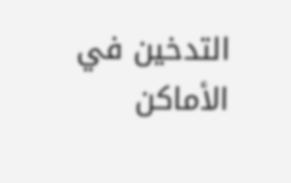التدخين في الأماكن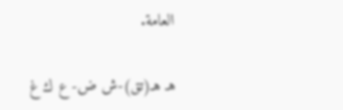العامة.

هـ هـ(تق)-ش ض- ع ك غ